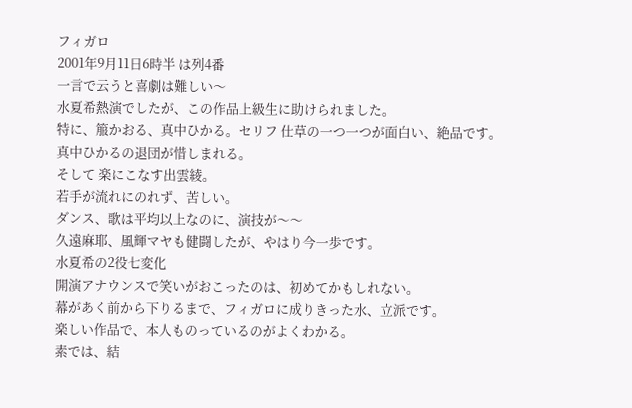フィガロ
2001年9月11日6時半 は列4番
一言で云うと喜劇は難しい〜
水夏希熱演でしたが、この作品上級生に助けられました。
特に、箙かおる、真中ひかる。セリフ 仕草の一つ一つが面白い、絶品です。
真中ひかるの退団が惜しまれる。
そして 楽にこなす出雲綾。
若手が流れにのれず、苦しい。
ダンス、歌は平均以上なのに、演技が〜〜
久遠麻耶、風輝マヤも健闘したが、やはり今一歩です。
水夏希の2役七変化
開演アナウンスで笑いがおこったのは、初めてかもしれない。
幕があく前から下りるまで、フィガロに成りきった水、立派です。
楽しい作品で、本人ものっているのがよくわかる。
素では、結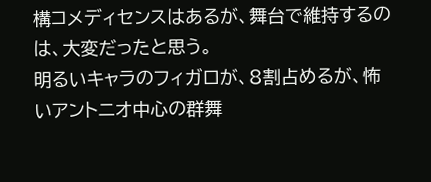構コメディセンスはあるが、舞台で維持するのは、大変だったと思う。
明るいキャラのフィガロが、8割占めるが、怖いアントニオ中心の群舞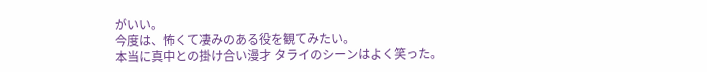がいい。
今度は、怖くて凄みのある役を観てみたい。
本当に真中との掛け合い漫才 タライのシーンはよく笑った。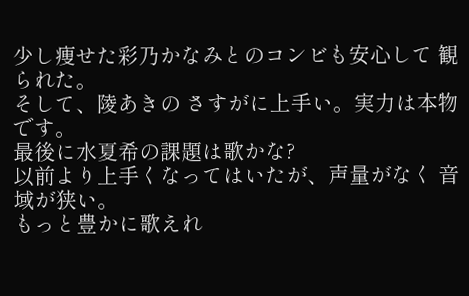少し痩せた彩乃かなみとのコンビも安心して 観られた。
そして、陵あきの さすがに上手い。実力は本物です。
最後に水夏希の課題は歌かな?
以前より上手くなってはいたが、声量がなく 音域が狭い。
もっと豊かに歌えれ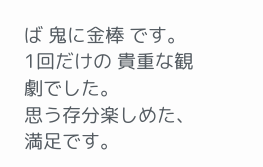ば 鬼に金棒 です。
1回だけの 貴重な観劇でした。
思う存分楽しめた、満足です。